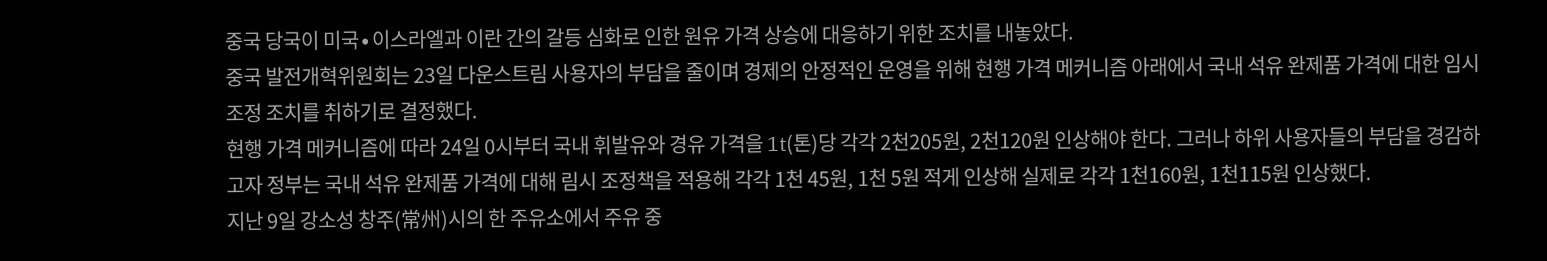중국 당국이 미국∙이스라엘과 이란 간의 갈등 심화로 인한 원유 가격 상승에 대응하기 위한 조치를 내놓았다.
중국 발전개혁위원회는 23일 다운스트림 사용자의 부담을 줄이며 경제의 안정적인 운영을 위해 현행 가격 메커니즘 아래에서 국내 석유 완제품 가격에 대한 임시 조정 조치를 취하기로 결정했다.
현행 가격 메커니즘에 따라 24일 0시부터 국내 휘발유와 경유 가격을 1t(톤)당 각각 2천205원, 2천120원 인상해야 한다. 그러나 하위 사용자들의 부담을 경감하고자 정부는 국내 석유 완제품 가격에 대해 림시 조정책을 적용해 각각 1천 45원, 1천 5원 적게 인상해 실제로 각각 1천160원, 1천115원 인상했다.
지난 9일 강소성 창주(常州)시의 한 주유소에서 주유 중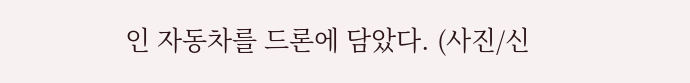인 자동차를 드론에 담았다. (사진/신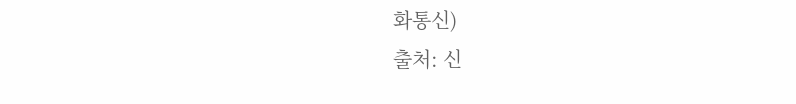화통신)
출처: 신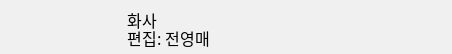화사
편집: 전영매